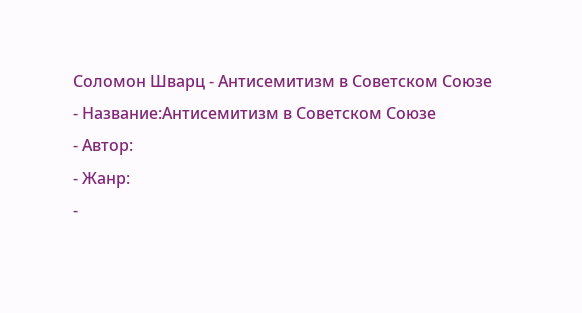Соломон Шварц - Антисемитизм в Советском Союзе
- Название:Антисемитизм в Советском Союзе
- Автор:
- Жанр:
-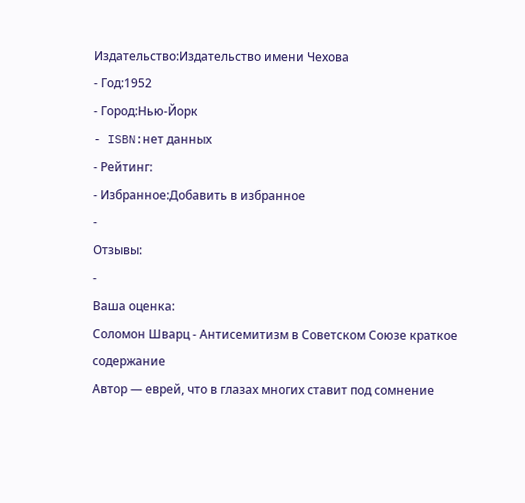Издательство:Издательство имени Чехова
- Год:1952
- Город:Нью-Йорк
- ISBN:нет данных
- Рейтинг:
- Избранное:Добавить в избранное
-
Отзывы:
-
Ваша оценка:
Соломон Шварц - Антисемитизм в Советском Союзе краткое содержание
Автор — еврей, что в глазах многих ставит под сомнение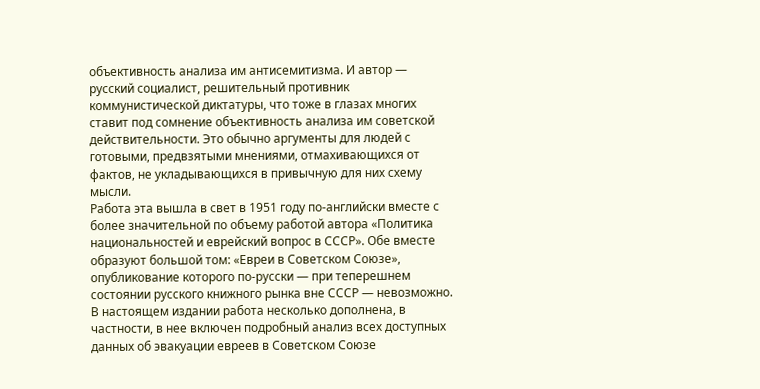объективность анализа им антисемитизма. И автор — русский социалист, решительный противник коммунистической диктатуры, что тоже в глазах многих ставит под сомнение объективность анализа им советской действительности. Это обычно аргументы для людей с готовыми, предвзятыми мнениями, отмахивающихся от фактов, не укладывающихся в привычную для них схему мысли.
Работа эта вышла в свет в 1951 году по-английски вместе с более значительной по объему работой автора «Политика национальностей и еврейский вопрос в СССР». Обе вместе образуют большой том: «Евреи в Советском Союзе», опубликование которого по-русски — при теперешнем состоянии русского книжного рынка вне СССР — невозможно.
В настоящем издании работа несколько дополнена, в частности, в нее включен подробный анализ всех доступных данных об эвакуации евреев в Советском Союзе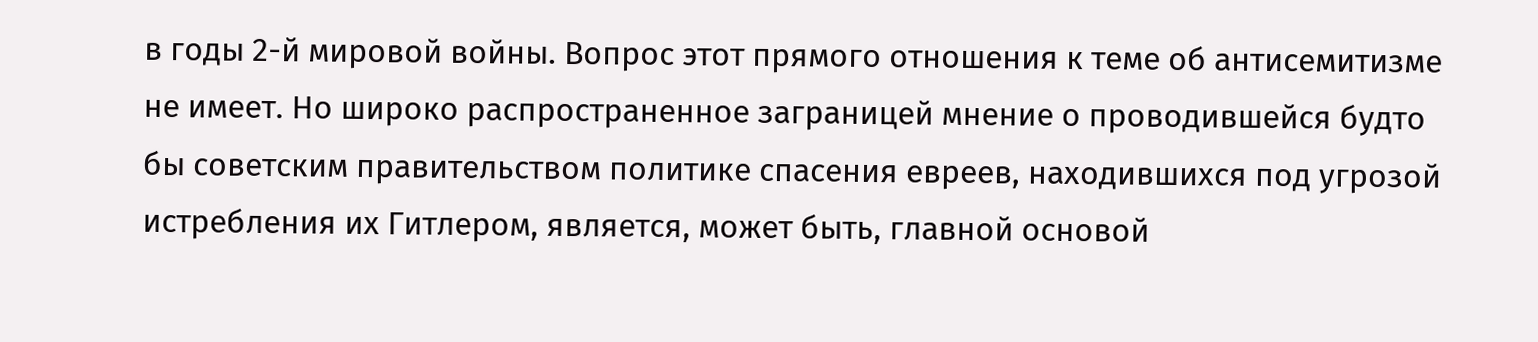в годы 2-й мировой войны. Вопрос этот прямого отношения к теме об антисемитизме не имеет. Но широко распространенное заграницей мнение о проводившейся будто бы советским правительством политике спасения евреев, находившихся под угрозой истребления их Гитлером, является, может быть, главной основой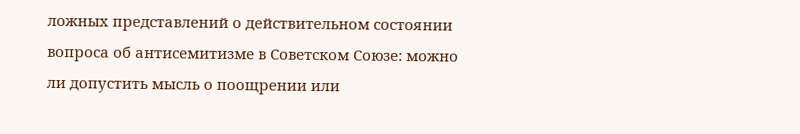ложных представлений о действительном состоянии вопроса об антисемитизме в Советском Союзе: можно ли допустить мысль о поощрении или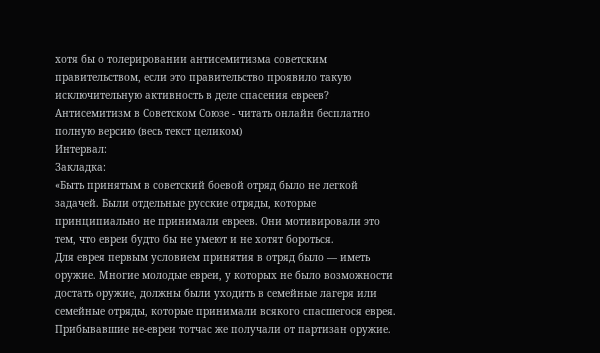хотя бы о толерировании антисемитизма советским правительством, если это правительство проявило такую исключительную активность в деле спасения евреев?
Антисемитизм в Советском Союзе - читать онлайн бесплатно полную версию (весь текст целиком)
Интервал:
Закладка:
«Быть принятым в советский боевой отряд было не легкой задачей. Были отдельные русские отряды, которые принципиально не принимали евреев. Они мотивировали это тем, что евреи будто бы не умеют и не хотят бороться.
Для еврея первым условием принятия в отряд было — иметь оружие. Многие молодые евреи, у которых не было возможности достать оружие, должны были уходить в семейные лагеря или семейные отряды, которые принимали всякого спасшегося еврея.
Прибывавшие не-евреи тотчас же получали от партизан оружие.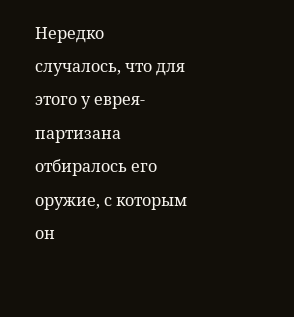Нередко случалось, что для этого у еврея-партизана отбиралось его оружие, с которым он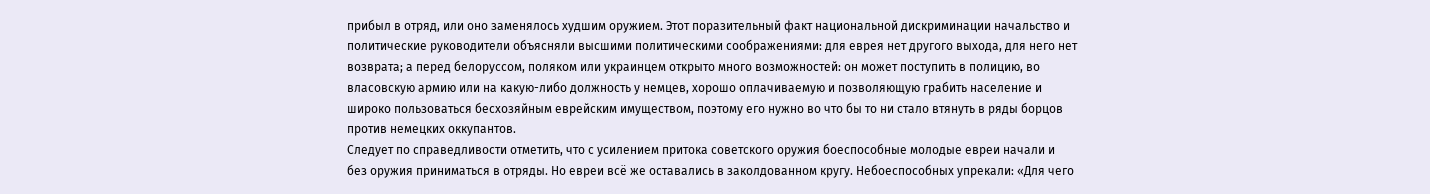прибыл в отряд, или оно заменялось худшим оружием. Этот поразительный факт национальной дискриминации начальство и политические руководители объясняли высшими политическими соображениями: для еврея нет другого выхода, для него нет возврата; а перед белоруссом, поляком или украинцем открыто много возможностей: он может поступить в полицию, во власовскую армию или на какую-либо должность у немцев, хорошо оплачиваемую и позволяющую грабить население и широко пользоваться бесхозяйным еврейским имуществом, поэтому его нужно во что бы то ни стало втянуть в ряды борцов против немецких оккупантов.
Следует по справедливости отметить, что с усилением притока советского оружия боеспособные молодые евреи начали и без оружия приниматься в отряды. Но евреи всё же оставались в заколдованном кругу. Небоеспособных упрекали: «Для чего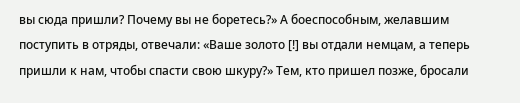вы сюда пришли? Почему вы не боретесь?» А боеспособным, желавшим поступить в отряды, отвечали: «Ваше золото [!] вы отдали немцам, а теперь пришли к нам, чтобы спасти свою шкуру?» Тем, кто пришел позже, бросали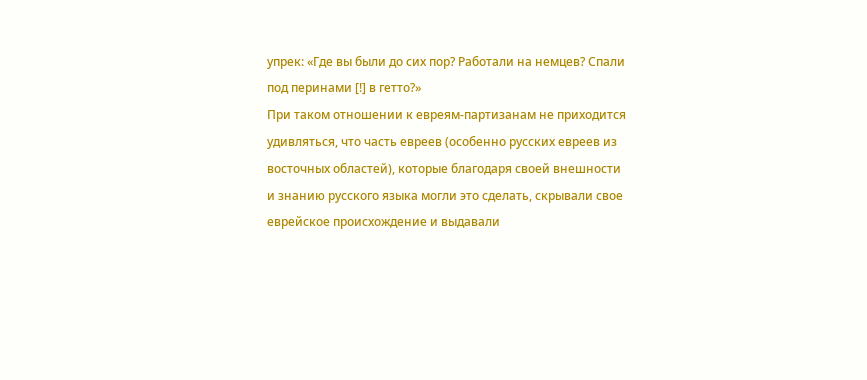упрек: «Где вы были до сих пор? Работали на немцев? Спали под перинами [!] в гетто?»
При таком отношении к евреям-партизанам не приходится удивляться, что часть евреев (особенно русских евреев из восточных областей), которые благодаря своей внешности и знанию русского языка могли это сделать, скрывали свое еврейское происхождение и выдавали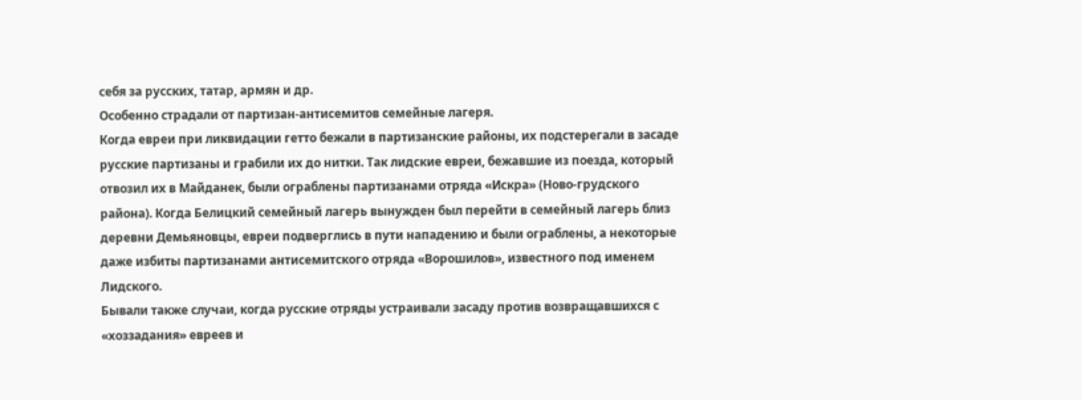себя за русских, татар, армян и др.
Особенно страдали от партизан-антисемитов семейные лагеря.
Когда евреи при ликвидации гетто бежали в партизанские районы, их подстерегали в засаде русские партизаны и грабили их до нитки. Так лидские евреи, бежавшие из поезда, который отвозил их в Майданек, были ограблены партизанами отряда «Искра» (Ново-грудского района). Когда Белицкий семейный лагерь вынужден был перейти в семейный лагерь близ деревни Демьяновцы, евреи подверглись в пути нападению и были ограблены, а некоторые даже избиты партизанами антисемитского отряда «Ворошилов», известного под именем Лидского.
Бывали также случаи, когда русские отряды устраивали засаду против возвращавшихся с «хоззадания» евреев и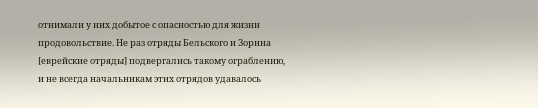отнимали у них добытое с опасностью для жизни продовольствие. Не раз отряды Бельского и Зорина [еврейские отряды] подвергались такому ограблению, и не всегда начальникам этих отрядов удавалось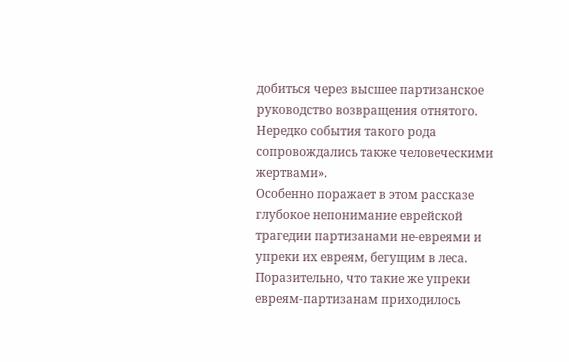добиться через высшее партизанское руководство возвращения отнятого. Нередко события такого рода сопровождались также человеческими жертвами».
Особенно поражает в этом рассказе глубокое непонимание еврейской трагедии партизанами не-евреями и упреки их евреям, бегущим в леса. Поразительно, что такие же упреки евреям-партизанам приходилось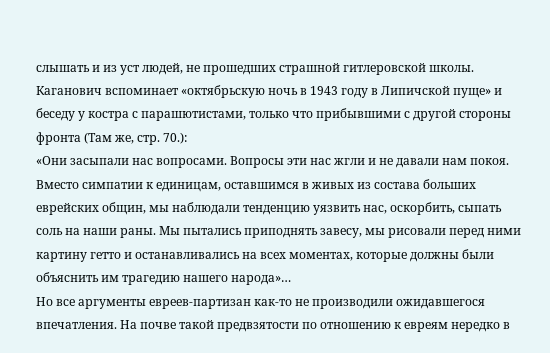слышать и из уст людей, не прошедших страшной гитлеровской школы. Каганович вспоминает «октябрьскую ночь в 1943 году в Липичской пуще» и беседу у костра с парашютистами, только что прибывшими с другой стороны фронта (Там же, стр. 70.):
«Они засыпали нас вопросами. Вопросы эти нас жгли и не давали нам покоя. Вместо симпатии к единицам, оставшимся в живых из состава больших еврейских общин, мы наблюдали тенденцию уязвить нас, оскорбить, сыпать соль на наши раны. Мы пытались приподнять завесу, мы рисовали перед ними картину гетто и останавливались на всех моментах, которые должны были объяснить им трагедию нашего народа»…
Но все аргументы евреев-партизан как-то не производили ожидавшегося впечатления. На почве такой предвзятости по отношению к евреям нередко в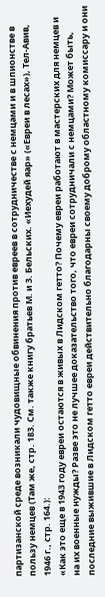партизанской среде возникали чудовищные обвинения против евреев в сотрудничестве с немцами и в шпионстве в пользу немцев (Там же, стр. 183. См. также книгу братьев М. и 3. Бельских. «Иехудей яар» («Евреи в лесах»), Тел-Авив, 1946 г., стр. 164.):
«Как это еще в 1943 году евреи остаются в живых в Лидском гетто? Почему евреи работают в мастерских для немцев и на их военные нужды? Разве это не лучшее доказательство того, что евреи сотрудничали с немцами? Может быть, последние выжившие в Лидском гетто евреи действительно благодарны своему доброму областному комиссару и они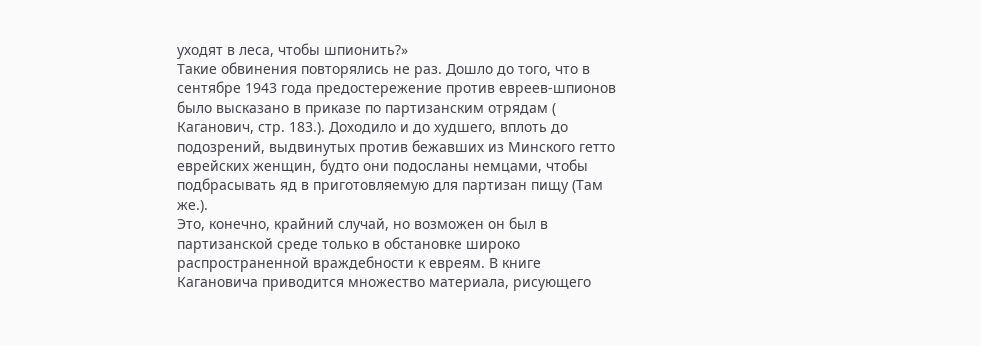уходят в леса, чтобы шпионить?»
Такие обвинения повторялись не раз. Дошло до того, что в сентябре 1943 года предостережение против евреев-шпионов было высказано в приказе по партизанским отрядам ( Каганович, стр. 183.). Доходило и до худшего, вплоть до подозрений, выдвинутых против бежавших из Минского гетто еврейских женщин, будто они подосланы немцами, чтобы подбрасывать яд в приготовляемую для партизан пищу (Там же.).
Это, конечно, крайний случай, но возможен он был в партизанской среде только в обстановке широко распространенной враждебности к евреям. В книге Кагановича приводится множество материала, рисующего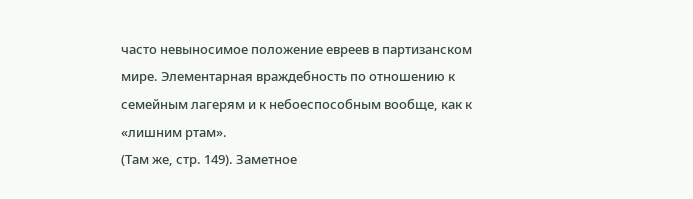часто невыносимое положение евреев в партизанском мире. Элементарная враждебность по отношению к семейным лагерям и к небоеспособным вообще, как к «лишним ртам».
(Там же, стр. 149). Заметное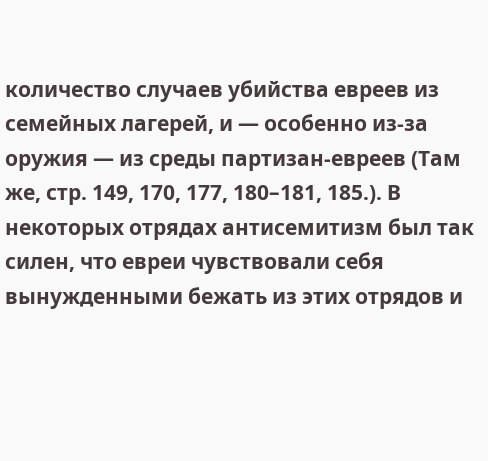количество случаев убийства евреев из семейных лагерей, и — особенно из-за оружия — из среды партизан-евреев (Там же, стр. 149, 170, 177, 180–181, 185.). В некоторых отрядах антисемитизм был так силен, что евреи чувствовали себя вынужденными бежать из этих отрядов и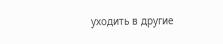уходить в другие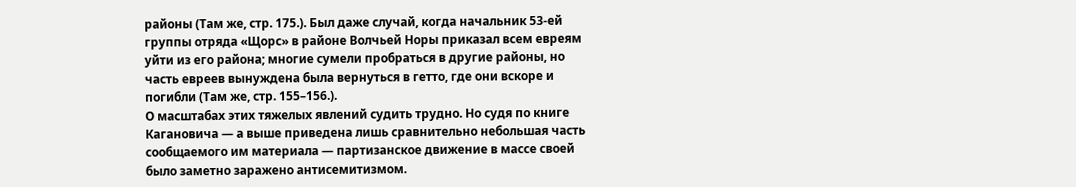районы (Там же, стр. 175.). Был даже случай, когда начальник 53-ей группы отряда «Щорс» в районе Волчьей Норы приказал всем евреям уйти из его района; многие сумели пробраться в другие районы, но часть евреев вынуждена была вернуться в гетто, где они вскоре и погибли (Там же, стр. 155–156.).
О масштабах этих тяжелых явлений судить трудно. Но судя по книге Кагановича — а выше приведена лишь сравнительно небольшая часть сообщаемого им материала — партизанское движение в массе своей было заметно заражено антисемитизмом.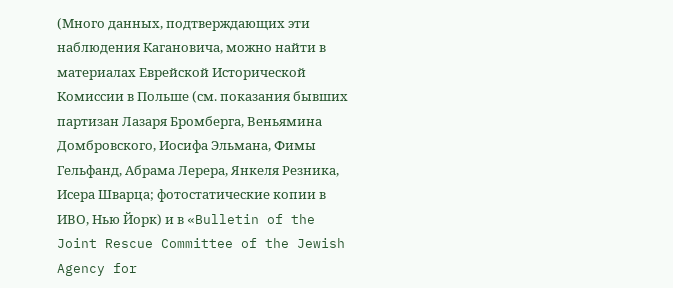(Много данных, подтверждающих эти наблюдения Кагановича, можно найти в материалах Еврейской Исторической Комиссии в Польше (см. показания бывших партизан Лазаря Бромберга, Веньямина Домбровского, Иосифа Эльмана, Фимы Гельфанд, Абрама Лерера, Янкеля Резника, Исера Шварца; фотостатические копии в ИВО, Нью Йорк) и в «Bulletin of the Joint Rescue Committee of the Jewish Agency for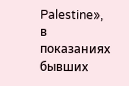Palestine», в показаниях бывших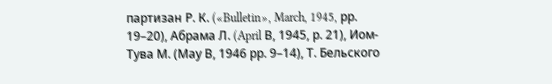партизан Р. К. («Bulletin», March, 1945, рр. 19–20), Абрама Л. (April В, 1945, р. 21), Иом-Тува М. (Мау В, 1946 рр. 9–14), Т. Бельского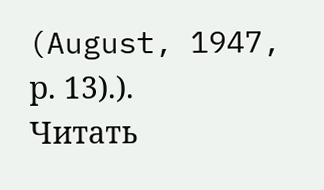(August, 1947, р. 13).).
Читать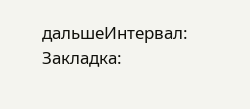дальшеИнтервал:
Закладка: